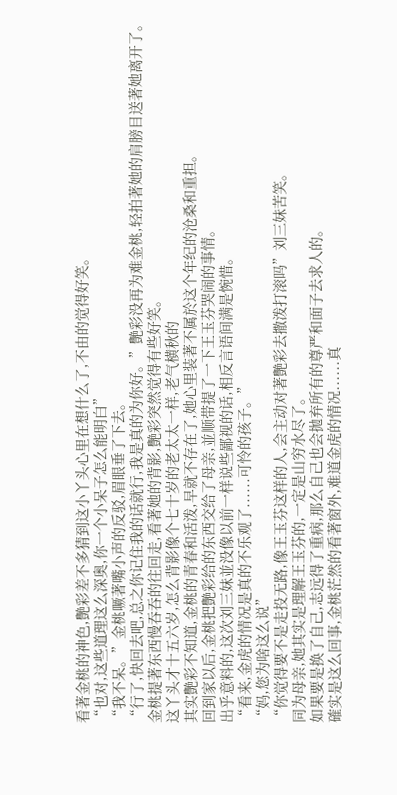看著金桃的神色,艷彩差不多猜到这小丫头心里在想什么了,不由的觉得好笑。
“也对,这些道理这么深奥,你一个小呆子怎么能明白”
“我不呆。”金桃噘著嘴小声的反驳,眉眼垂了下去。
“行了,快回去吧,总之你记住我的话就行,我是真的为你好。”艷彩没再为难金桃,轻拍著她的肩膀目送著她离开了。
金桃提著东西慢吞吞的往回走,看著她的背影,艷彩突然觉得有些好笑。
这丫头才十五六岁,怎么背影像个七十岁的老太太一样,老气横秋的
其实艷彩不知道,金桃的青春和活泼,早就不存在了,她心里装著不属於这个年纪的沧桑和重担。
回到家以后,金桃把艷彩给的东西交给了母亲,並顺带提了一下王玉芬哭闹的事情。
出乎意料的,这次刘三妹並没像以前一样说些鄙视的话,相反言语间满是惋惜。
“看来,金虎的情况是真的不乐观了......可怜的孩子。”
“妈,您为啥这么说”
“你觉得要不是走投无路,像王玉芬这样的人,会主动对著艷彩去撒泼打滚吗”刘三妹苦笑。
同为母亲,她其实是理解王玉芬的,一定是山穷水尽了。
如果要是换了自己,志远得了重病,那么自己也会拋弃所有的尊严和面子去求人的。
確实是这么回事,金桃茫然的看著窗外,难道金虎的情况......真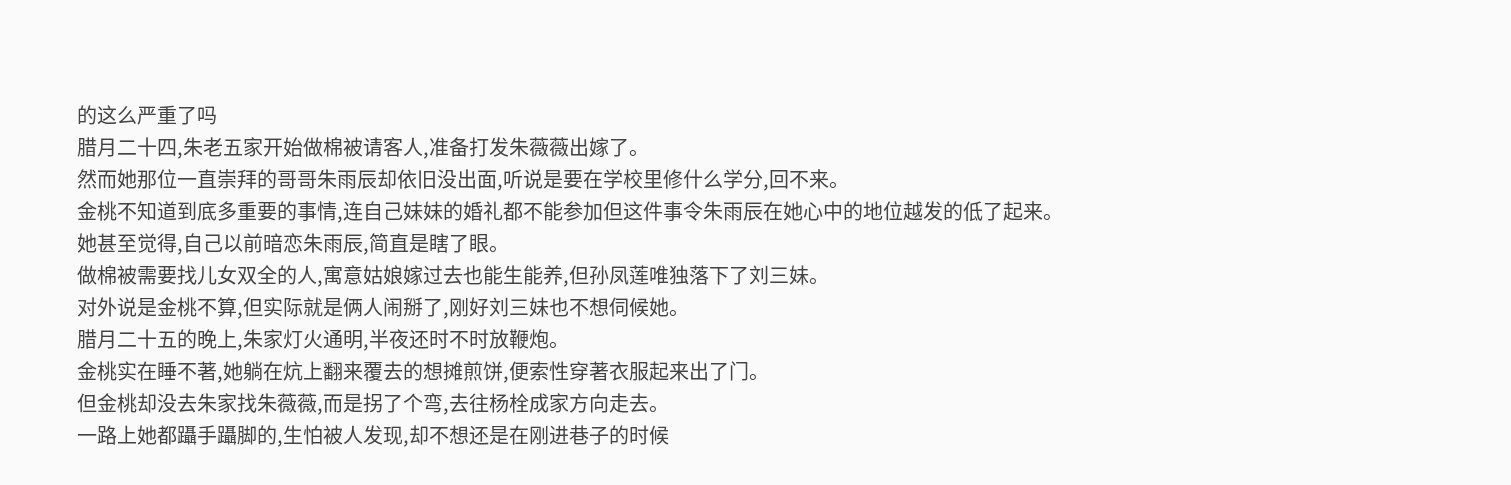的这么严重了吗
腊月二十四,朱老五家开始做棉被请客人,准备打发朱薇薇出嫁了。
然而她那位一直崇拜的哥哥朱雨辰却依旧没出面,听说是要在学校里修什么学分,回不来。
金桃不知道到底多重要的事情,连自己妹妹的婚礼都不能参加但这件事令朱雨辰在她心中的地位越发的低了起来。
她甚至觉得,自己以前暗恋朱雨辰,简直是瞎了眼。
做棉被需要找儿女双全的人,寓意姑娘嫁过去也能生能养,但孙凤莲唯独落下了刘三妹。
对外说是金桃不算,但实际就是俩人闹掰了,刚好刘三妹也不想伺候她。
腊月二十五的晚上,朱家灯火通明,半夜还时不时放鞭炮。
金桃实在睡不著,她躺在炕上翻来覆去的想摊煎饼,便索性穿著衣服起来出了门。
但金桃却没去朱家找朱薇薇,而是拐了个弯,去往杨栓成家方向走去。
一路上她都躡手躡脚的,生怕被人发现,却不想还是在刚进巷子的时候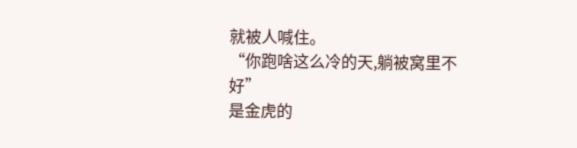就被人喊住。
“你跑啥这么冷的天,躺被窝里不好”
是金虎的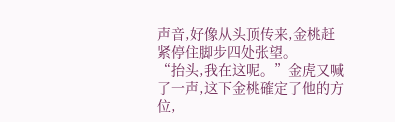声音,好像从头顶传来,金桃赶紧停住脚步四处张望。
“抬头,我在这呢。”金虎又喊了一声,这下金桃確定了他的方位,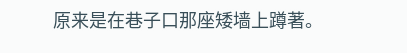原来是在巷子口那座矮墙上蹲著。